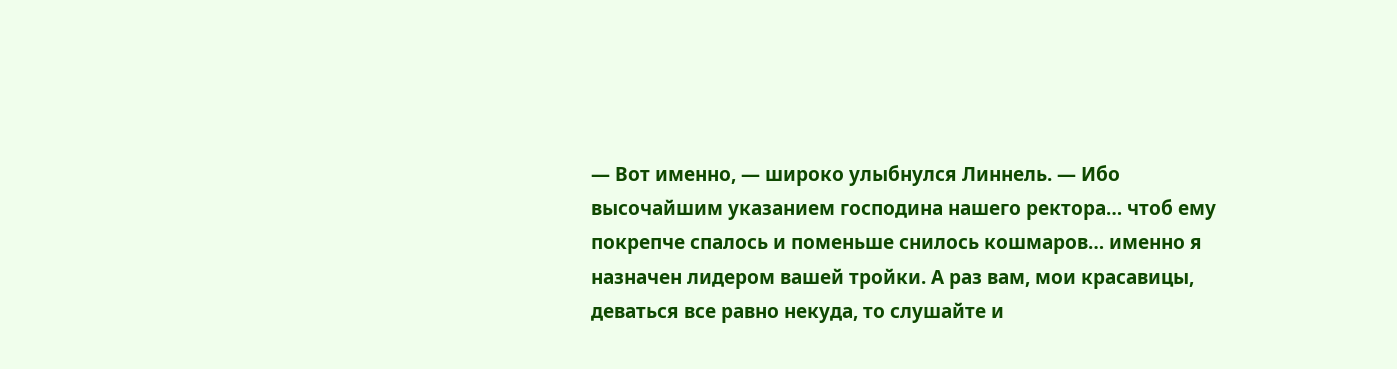— Вот именно, — широко улыбнулся Линнель. — Ибо высочайшим указанием господина нашего ректора… чтоб ему покрепче спалось и поменьше снилось кошмаров… именно я назначен лидером вашей тройки. А раз вам, мои красавицы, деваться все равно некуда, то слушайте и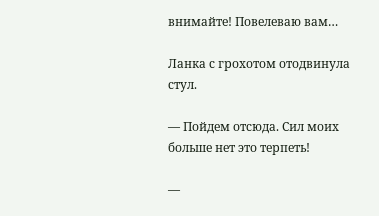внимайте! Повелеваю вам…

Ланка с грохотом отодвинула стул.

— Пойдем отсюда. Сил моих больше нет это терпеть!

—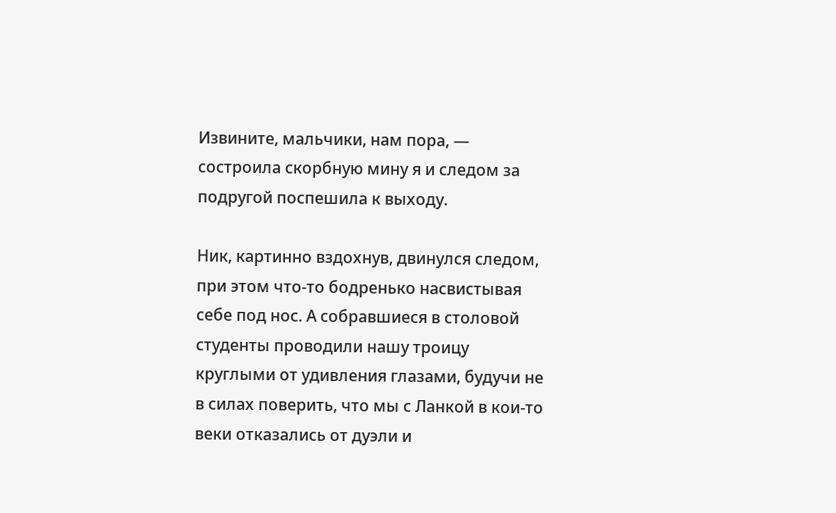Извините, мальчики, нам пора, — состроила скорбную мину я и следом за подругой поспешила к выходу.

Ник, картинно вздохнув, двинулся следом, при этом что-то бодренько насвистывая себе под нос. А собравшиеся в столовой студенты проводили нашу троицу круглыми от удивления глазами, будучи не в силах поверить, что мы с Ланкой в кои-то веки отказались от дуэли и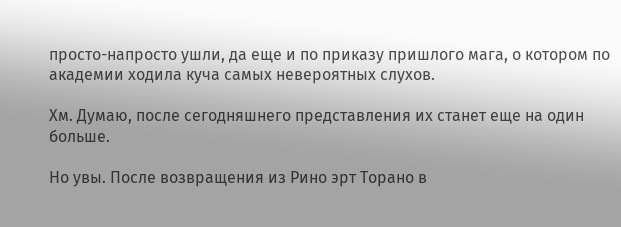просто-напросто ушли, да еще и по приказу пришлого мага, о котором по академии ходила куча самых невероятных слухов.

Хм. Думаю, после сегодняшнего представления их станет еще на один больше.

Но увы. После возвращения из Рино эрт Торано в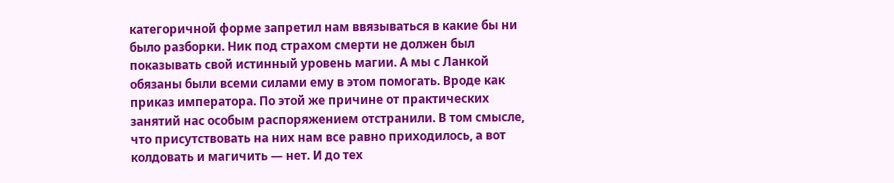категоричной форме запретил нам ввязываться в какие бы ни было разборки. Ник под страхом смерти не должен был показывать свой истинный уровень магии. А мы с Ланкой обязаны были всеми силами ему в этом помогать. Вроде как приказ императора. По этой же причине от практических занятий нас особым распоряжением отстранили. В том смысле, что присутствовать на них нам все равно приходилось, а вот колдовать и магичить — нет. И до тех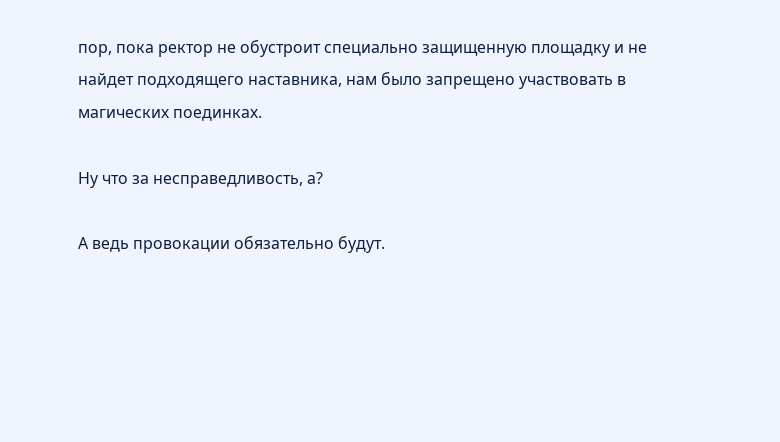пор, пока ректор не обустроит специально защищенную площадку и не найдет подходящего наставника, нам было запрещено участвовать в магических поединках.

Ну что за несправедливость, а?

А ведь провокации обязательно будут.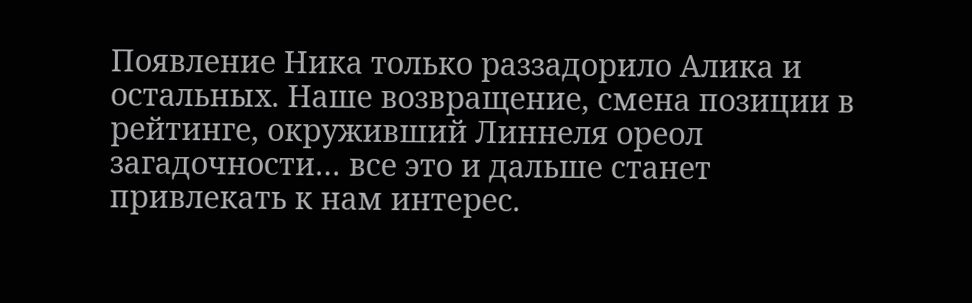Появление Ника только раззадорило Алика и остальных. Наше возвращение, смена позиции в рейтинге, окруживший Линнеля ореол загадочности… все это и дальше станет привлекать к нам интерес.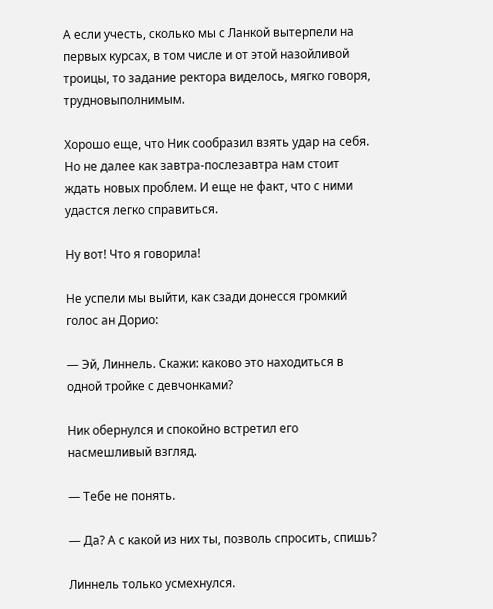А если учесть, сколько мы с Ланкой вытерпели на первых курсах, в том числе и от этой назойливой троицы, то задание ректора виделось, мягко говоря, трудновыполнимым.

Хорошо еще, что Ник сообразил взять удар на себя. Но не далее как завтра-послезавтра нам стоит ждать новых проблем. И еще не факт, что с ними удастся легко справиться.

Ну вот! Что я говорила!

Не успели мы выйти, как сзади донесся громкий голос ан Дорио:

— Эй, Линнель. Скажи: каково это находиться в одной тройке с девчонками?

Ник обернулся и спокойно встретил его насмешливый взгляд.

— Тебе не понять.

— Да? А с какой из них ты, позволь спросить, спишь?

Линнель только усмехнулся.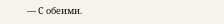— С обеими.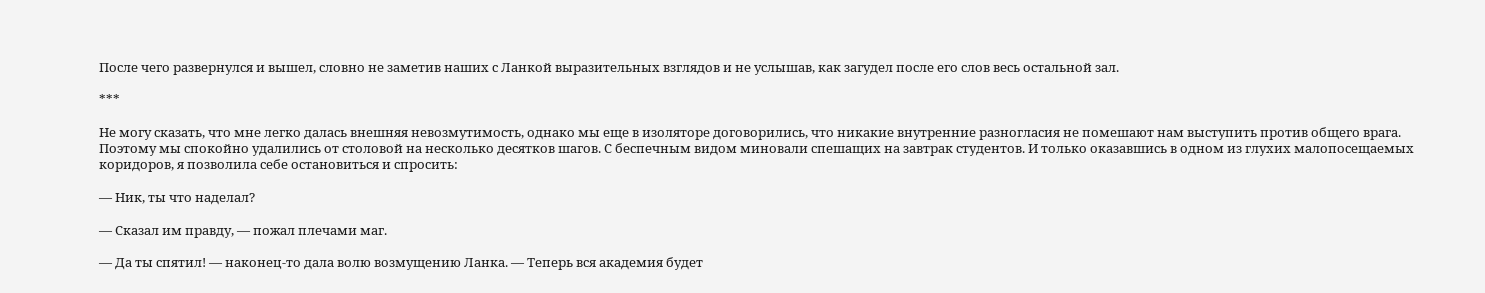После чего развернулся и вышел, словно не заметив наших с Ланкой выразительных взглядов и не услышав, как загудел после его слов весь остальной зал.

***

Не могу сказать, что мне легко далась внешняя невозмутимость, однако мы еще в изоляторе договорились, что никакие внутренние разногласия не помешают нам выступить против общего врага. Поэтому мы спокойно удалились от столовой на несколько десятков шагов. С беспечным видом миновали спешащих на завтрак студентов. И только оказавшись в одном из глухих малопосещаемых коридоров, я позволила себе остановиться и спросить:

— Ник, ты что наделал?

— Сказал им правду, — пожал плечами маг.

— Да ты спятил! — наконец-то дала волю возмущению Ланка. — Теперь вся академия будет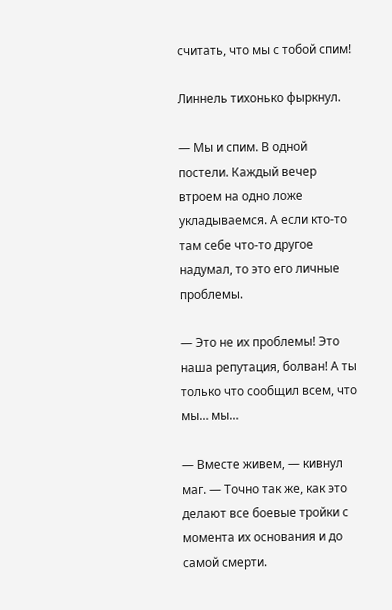считать, что мы с тобой спим!

Линнель тихонько фыркнул.

— Мы и спим. В одной постели. Каждый вечер втроем на одно ложе укладываемся. А если кто-то там себе что-то другое надумал, то это его личные проблемы.

— Это не их проблемы! Это наша репутация, болван! А ты только что сообщил всем, что мы… мы…

— Вместе живем, — кивнул маг. — Точно так же, как это делают все боевые тройки с момента их основания и до самой смерти.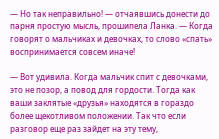— Но так неправильно! — отчаявшись донести до парня простую мысль, прошипела Ланка. — Когда говорят о мальчиках и девочках, то слово «спать» воспринимается совсем иначе!

— Вот удивила. Когда мальчик спит с девочками, это не позор, а повод для гордости. Тогда как ваши заклятые «друзья» находятся в гораздо более щекотливом положении. Так что если разговор еще раз зайдет на эту тему,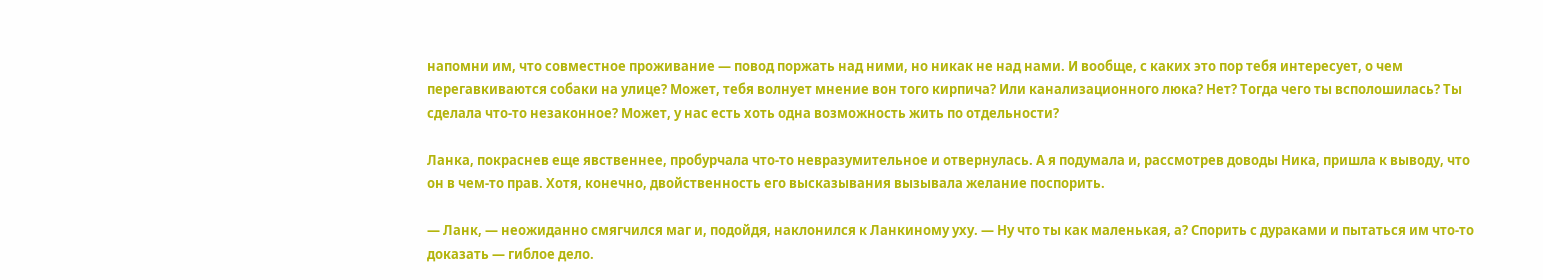напомни им, что совместное проживание — повод поржать над ними, но никак не над нами. И вообще, с каких это пор тебя интересует, о чем перегавкиваются собаки на улице? Может, тебя волнует мнение вон того кирпича? Или канализационного люка? Нет? Тогда чего ты всполошилась? Ты сделала что-то незаконное? Может, у нас есть хоть одна возможность жить по отдельности?

Ланка, покраснев еще явственнее, пробурчала что-то невразумительное и отвернулась. А я подумала и, рассмотрев доводы Ника, пришла к выводу, что он в чем-то прав. Хотя, конечно, двойственность его высказывания вызывала желание поспорить.

— Ланк, — неожиданно смягчился маг и, подойдя, наклонился к Ланкиному уху. — Ну что ты как маленькая, а? Спорить с дураками и пытаться им что-то доказать — гиблое дело.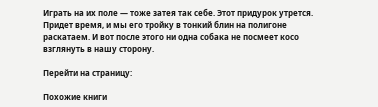Играть на их поле — тоже затея так себе. Этот придурок утрется. Придет время, и мы его тройку в тонкий блин на полигоне раскатаем. И вот после этого ни одна собака не посмеет косо взглянуть в нашу сторону.

Перейти на страницу:

Похожие книги